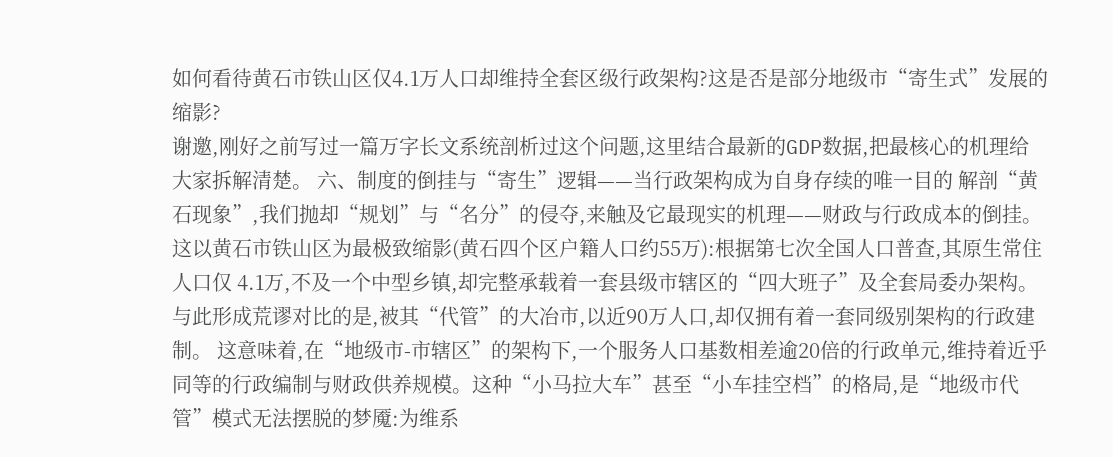如何看待黄石市铁山区仅4.1万人口却维持全套区级行政架构?这是否是部分地级市“寄生式”发展的缩影?
谢邀,刚好之前写过一篇万字长文系统剖析过这个问题,这里结合最新的GDP数据,把最核心的机理给大家拆解清楚。 六、制度的倒挂与“寄生”逻辑——当行政架构成为自身存续的唯一目的 解剖“黄石现象”,我们抛却“规划”与“名分”的侵夺,来触及它最现实的机理——财政与行政成本的倒挂。 这以黄石市铁山区为最极致缩影(黄石四个区户籍人口约55万):根据第七次全国人口普查,其原生常住人口仅 4.1万,不及一个中型乡镇,却完整承载着一套县级市辖区的“四大班子”及全套局委办架构。与此形成荒谬对比的是,被其“代管”的大冶市,以近90万人口,却仅拥有着一套同级别架构的行政建制。 这意味着,在“地级市-市辖区”的架构下,一个服务人口基数相差逾20倍的行政单元,维持着近乎同等的行政编制与财政供养规模。这种“小马拉大车”甚至“小车挂空档”的格局,是“地级市代管”模式无法摆脱的梦魇:为维系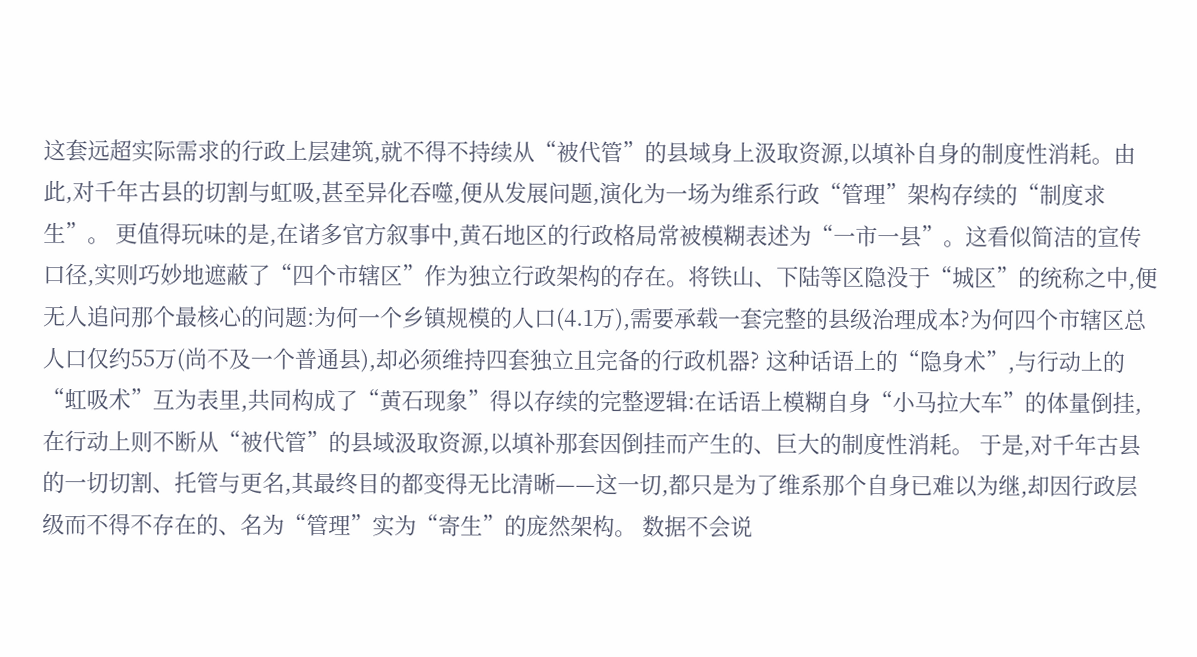这套远超实际需求的行政上层建筑,就不得不持续从“被代管”的县域身上汲取资源,以填补自身的制度性消耗。由此,对千年古县的切割与虹吸,甚至异化吞噬,便从发展问题,演化为一场为维系行政“管理”架构存续的“制度求生”。 更值得玩味的是,在诸多官方叙事中,黄石地区的行政格局常被模糊表述为“一市一县”。这看似简洁的宣传口径,实则巧妙地遮蔽了“四个市辖区”作为独立行政架构的存在。将铁山、下陆等区隐没于“城区”的统称之中,便无人追问那个最核心的问题:为何一个乡镇规模的人口(4.1万),需要承载一套完整的县级治理成本?为何四个市辖区总人口仅约55万(尚不及一个普通县),却必须维持四套独立且完备的行政机器? 这种话语上的“隐身术”,与行动上的“虹吸术”互为表里,共同构成了“黄石现象”得以存续的完整逻辑:在话语上模糊自身“小马拉大车”的体量倒挂,在行动上则不断从“被代管”的县域汲取资源,以填补那套因倒挂而产生的、巨大的制度性消耗。 于是,对千年古县的一切切割、托管与更名,其最终目的都变得无比清晰——这一切,都只是为了维系那个自身已难以为继,却因行政层级而不得不存在的、名为“管理”实为“寄生”的庞然架构。 数据不会说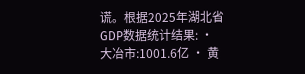谎。根据2025年湖北省GDP数据统计结果: • 大冶市:1001.6亿 • 黄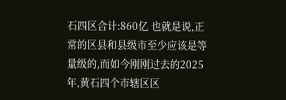石四区合计:860亿 也就是说,正常的区县和县级市至少应该是等量级的,而如今刚刚过去的2025年,黄石四个市辖区区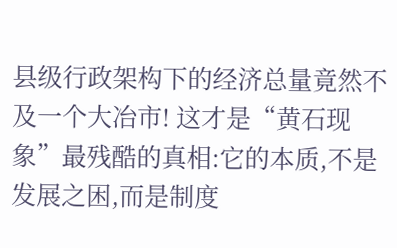县级行政架构下的经济总量竟然不及一个大冶市! 这才是“黄石现象”最残酷的真相:它的本质,不是发展之困,而是制度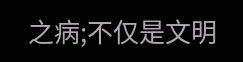之病;不仅是文明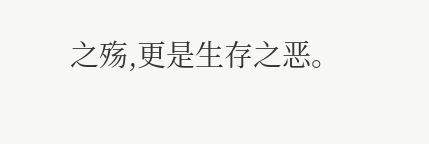之殇,更是生存之恶。